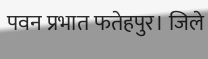पवन प्रभात फतेहपुर। जिले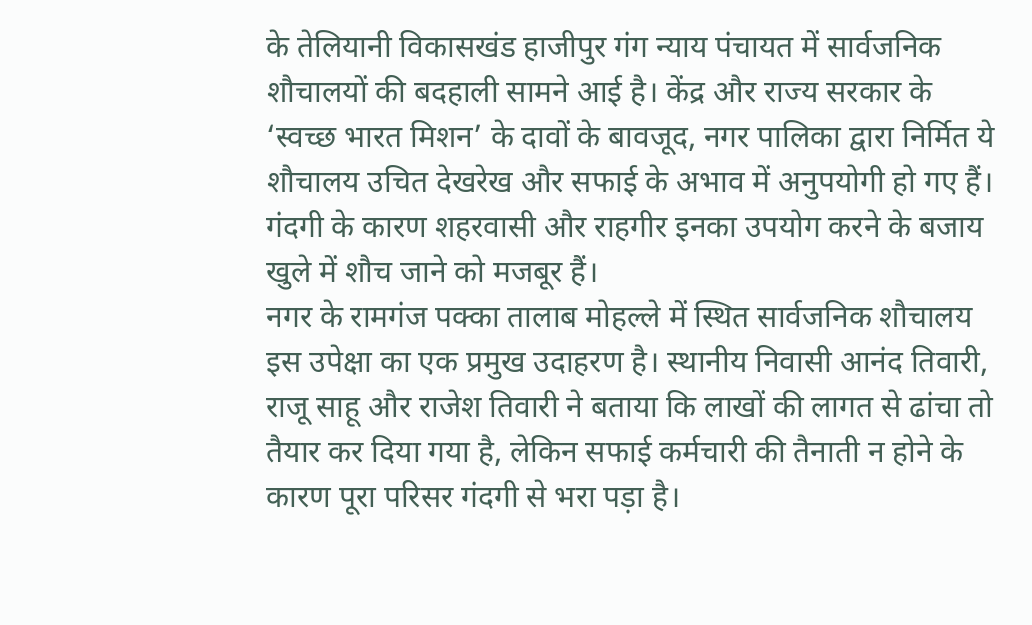के तेलियानी विकासखंड हाजीपुर गंग न्याय पंचायत में सार्वजनिक शौचालयों की बदहाली सामने आई है। केंद्र और राज्य सरकार के ‘स्वच्छ भारत मिशन’ के दावों के बावजूद, नगर पालिका द्वारा निर्मित ये शौचालय उचित देखरेख और सफाई के अभाव में अनुपयोगी हो गए हैं। गंदगी के कारण शहरवासी और राहगीर इनका उपयोग करने के बजाय खुले में शौच जाने को मजबूर हैं।
नगर के रामगंज पक्का तालाब मोहल्ले में स्थित सार्वजनिक शौचालय इस उपेक्षा का एक प्रमुख उदाहरण है। स्थानीय निवासी आनंद तिवारी, राजू साहू और राजेश तिवारी ने बताया कि लाखों की लागत से ढांचा तो तैयार कर दिया गया है, लेकिन सफाई कर्मचारी की तैनाती न होने के कारण पूरा परिसर गंदगी से भरा पड़ा है।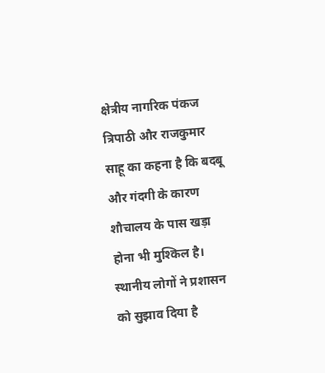क्षेत्रीय नागरिक पंकज त्रिपाठी और राजकुमार साहू का कहना है कि बदबू और गंदगी के कारण शौचालय के पास खड़ा होना भी मुश्किल है। स्थानीय लोगों ने प्रशासन को सुझाव दिया है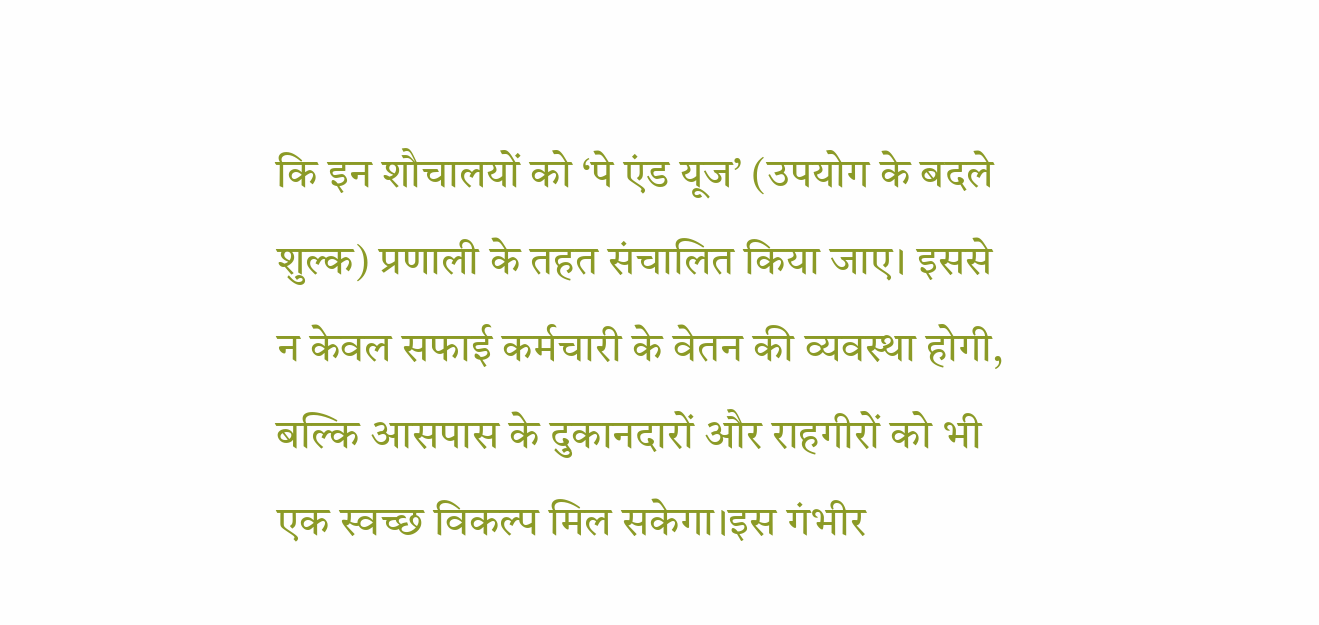कि इन शौचालयों को ‘पे एंड यूज’ (उपयोग के बदले शुल्क) प्रणाली के तहत संचालित किया जाए। इससे न केवल सफाई कर्मचारी के वेतन की व्यवस्था होगी, बल्कि आसपास के दुकानदारों और राहगीरों को भी एक स्वच्छ विकल्प मिल सकेगा।इस गंभीर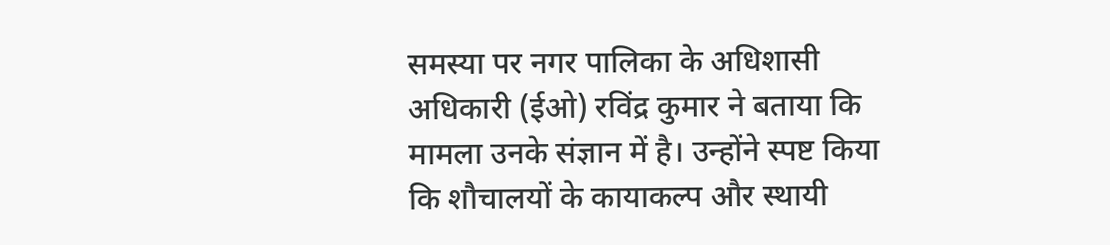समस्या पर नगर पालिका के अधिशासी अधिकारी (ईओ) रविंद्र कुमार ने बताया कि मामला उनके संज्ञान में है। उन्होंने स्पष्ट किया कि शौचालयों के कायाकल्प और स्थायी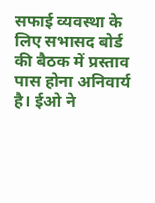सफाई व्यवस्था के लिए सभासद बोर्ड की बैठक में प्रस्ताव पास होना अनिवार्य है। ईओ ने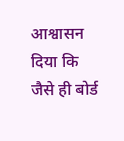आश्वासन दिया कि जैसे ही बोर्ड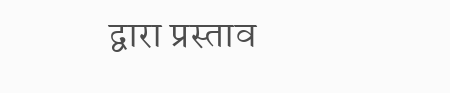द्वारा प्रस्ताव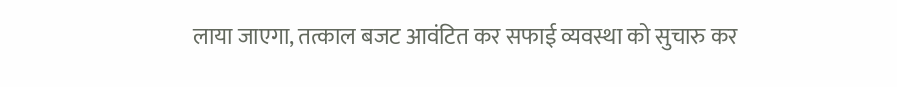लाया जाएगा, तत्काल बजट आवंटित कर सफाई व्यवस्था को सुचारु कर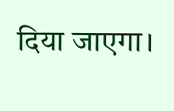दिया जाएगा।